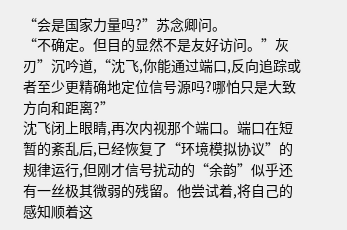“会是国家力量吗?”苏念卿问。
“不确定。但目的显然不是友好访问。”灰刃”沉吟道,“沈飞,你能通过端口,反向追踪或者至少更精确地定位信号源吗?哪怕只是大致方向和距离?”
沈飞闭上眼睛,再次内视那个端口。端口在短暂的紊乱后,已经恢复了“环境模拟协议”的规律运行,但刚才信号扰动的“余韵”似乎还有一丝极其微弱的残留。他尝试着,将自己的感知顺着这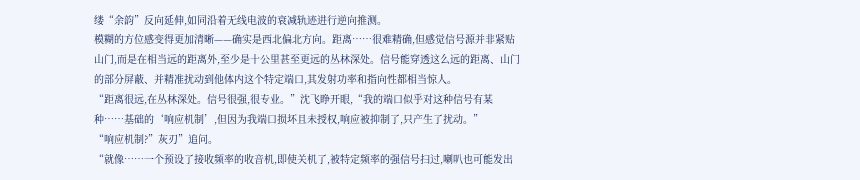缕“余韵”反向延伸,如同沿着无线电波的衰减轨迹进行逆向推测。
模糊的方位感变得更加清晰——确实是西北偏北方向。距离……很难精确,但感觉信号源并非紧贴山门,而是在相当远的距离外,至少是十公里甚至更远的丛林深处。信号能穿透这么远的距离、山门的部分屏蔽、并精准扰动到他体内这个特定端口,其发射功率和指向性都相当惊人。
“距离很远,在丛林深处。信号很强,很专业。”沈飞睁开眼,“我的端口似乎对这种信号有某种……基础的‘响应机制’,但因为我端口损坏且未授权,响应被抑制了,只产生了扰动。”
“响应机制?”灰刃”追问。
“就像……一个预设了接收频率的收音机,即使关机了,被特定频率的强信号扫过,喇叭也可能发出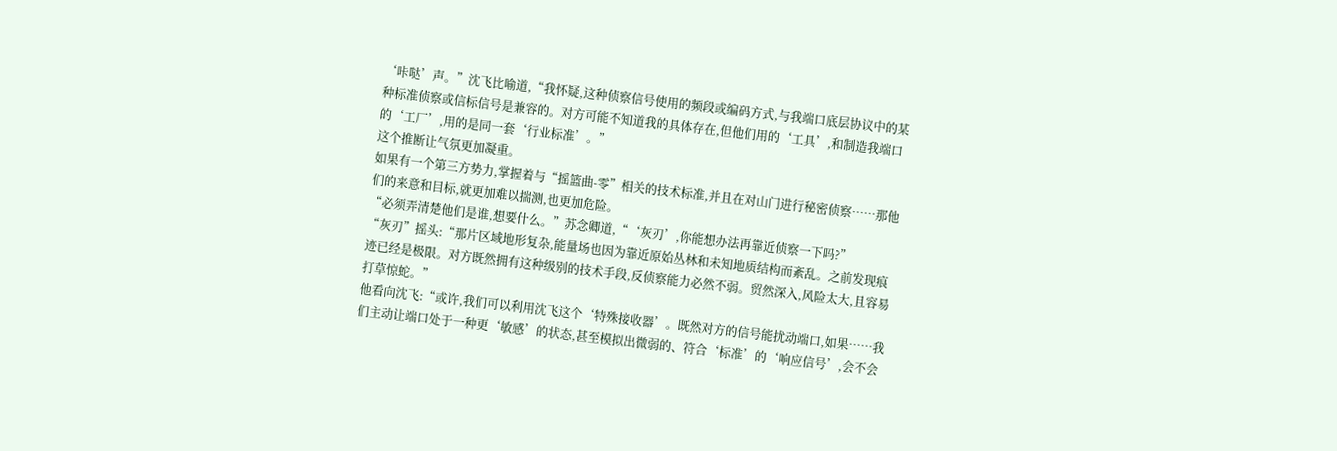‘咔哒’声。”沈飞比喻道,“我怀疑,这种侦察信号使用的频段或编码方式,与我端口底层协议中的某种标准侦察或信标信号是兼容的。对方可能不知道我的具体存在,但他们用的‘工具’,和制造我端口的‘工厂’,用的是同一套‘行业标准’。”
这个推断让气氛更加凝重。
如果有一个第三方势力,掌握着与“摇篮曲-零”相关的技术标准,并且在对山门进行秘密侦察……那他们的来意和目标,就更加难以揣测,也更加危险。
“必须弄清楚他们是谁,想要什么。”苏念卿道,“‘灰刃’,你能想办法再靠近侦察一下吗?”
“灰刃”摇头:“那片区域地形复杂,能量场也因为靠近原始丛林和未知地质结构而紊乱。之前发现痕迹已经是极限。对方既然拥有这种级别的技术手段,反侦察能力必然不弱。贸然深入,风险太大,且容易打草惊蛇。”
他看向沈飞:“或许,我们可以利用沈飞这个‘特殊接收器’。既然对方的信号能扰动端口,如果……我们主动让端口处于一种更‘敏感’的状态,甚至模拟出微弱的、符合‘标准’的‘响应信号’,会不会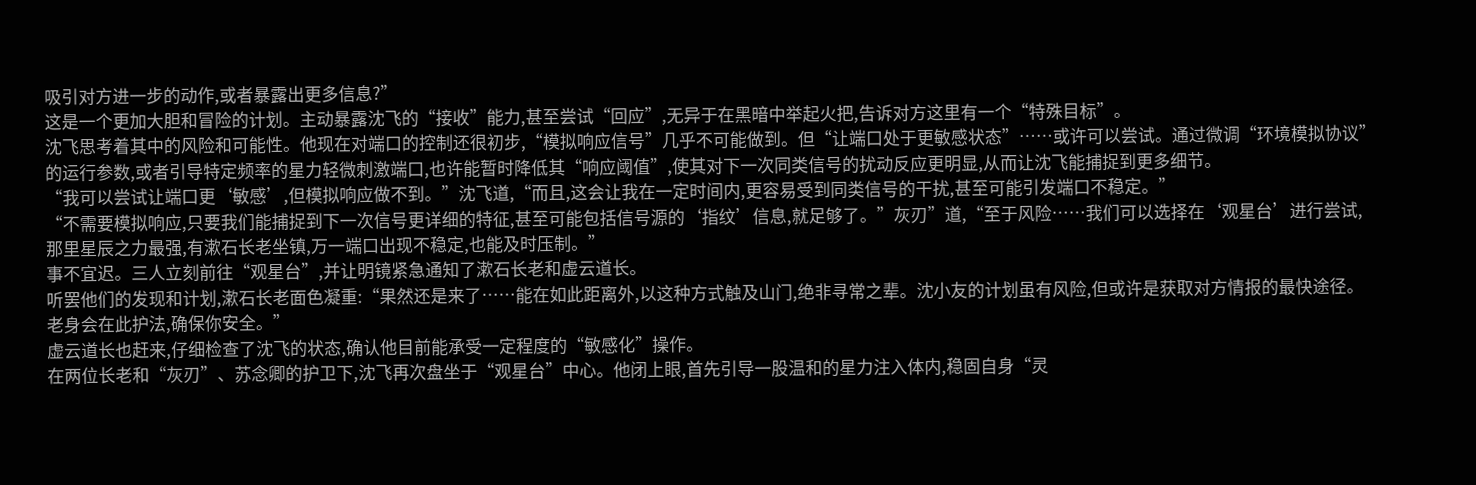吸引对方进一步的动作,或者暴露出更多信息?”
这是一个更加大胆和冒险的计划。主动暴露沈飞的“接收”能力,甚至尝试“回应”,无异于在黑暗中举起火把,告诉对方这里有一个“特殊目标”。
沈飞思考着其中的风险和可能性。他现在对端口的控制还很初步,“模拟响应信号”几乎不可能做到。但“让端口处于更敏感状态”……或许可以尝试。通过微调“环境模拟协议”的运行参数,或者引导特定频率的星力轻微刺激端口,也许能暂时降低其“响应阈值”,使其对下一次同类信号的扰动反应更明显,从而让沈飞能捕捉到更多细节。
“我可以尝试让端口更‘敏感’,但模拟响应做不到。”沈飞道,“而且,这会让我在一定时间内,更容易受到同类信号的干扰,甚至可能引发端口不稳定。”
“不需要模拟响应,只要我们能捕捉到下一次信号更详细的特征,甚至可能包括信号源的‘指纹’信息,就足够了。”灰刃”道,“至于风险……我们可以选择在‘观星台’进行尝试,那里星辰之力最强,有漱石长老坐镇,万一端口出现不稳定,也能及时压制。”
事不宜迟。三人立刻前往“观星台”,并让明镜紧急通知了漱石长老和虚云道长。
听罢他们的发现和计划,漱石长老面色凝重:“果然还是来了……能在如此距离外,以这种方式触及山门,绝非寻常之辈。沈小友的计划虽有风险,但或许是获取对方情报的最快途径。老身会在此护法,确保你安全。”
虚云道长也赶来,仔细检查了沈飞的状态,确认他目前能承受一定程度的“敏感化”操作。
在两位长老和“灰刃”、苏念卿的护卫下,沈飞再次盘坐于“观星台”中心。他闭上眼,首先引导一股温和的星力注入体内,稳固自身“灵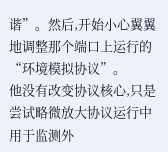谐”。然后,开始小心翼翼地调整那个端口上运行的“环境模拟协议”。
他没有改变协议核心,只是尝试略微放大协议运行中用于监测外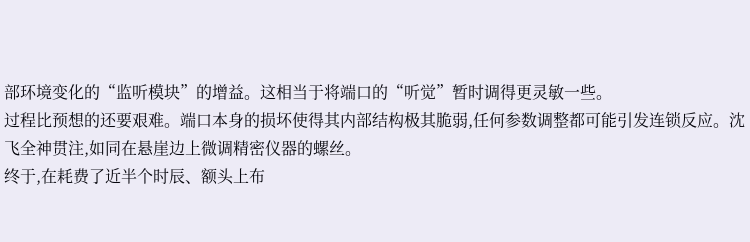部环境变化的“监听模块”的增益。这相当于将端口的“听觉”暂时调得更灵敏一些。
过程比预想的还要艰难。端口本身的损坏使得其内部结构极其脆弱,任何参数调整都可能引发连锁反应。沈飞全神贯注,如同在悬崖边上微调精密仪器的螺丝。
终于,在耗费了近半个时辰、额头上布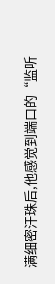满细密汗珠后,他感觉到端口的“监听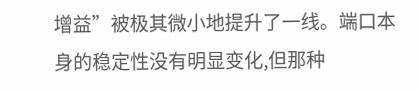增益”被极其微小地提升了一线。端口本身的稳定性没有明显变化,但那种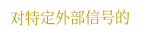对特定外部信号的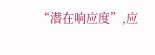“潜在响应度”,应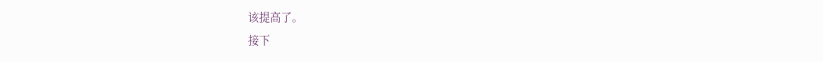该提高了。
接下